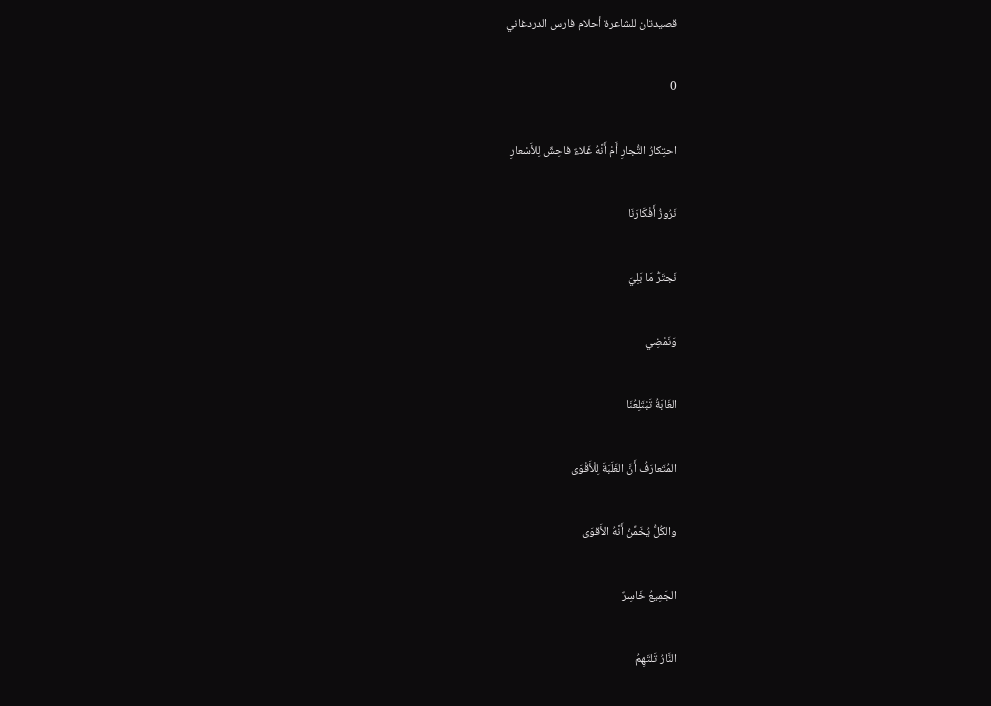قصيدتان للشاعرة أحلام فارس الدردغاني

0

احتِكارُ التُّجارِ أَمْ أَنَّهُ غَلاءٌ فاحِشٌ لِلأَسْعارِ

نَرُوزُ أَفْكَارَنَا

نَجتَرُّ مَا بَلِيَ

وَنَمْضِي

الغَابَةُ تَبْتَلِعُنَا

المُتَعارَفُ أَنَّ الغَلَبَةَ لِلْأَقْوَى

والكُلُّ يُخَمِّنُ أَنَّهُ الأَقوَى

الجَمِيعُ خَاسِرٌ

النَّارُ تَلتَهِمُ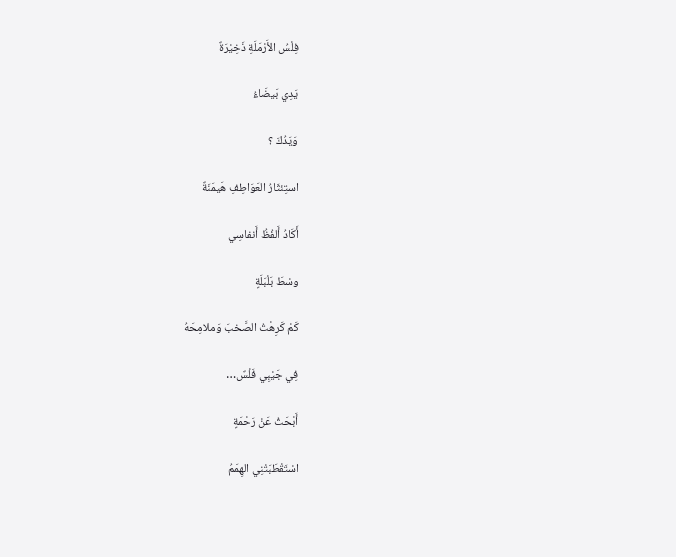فِلْسُ الأَرْمَلَةِ ذَخِيْرَةٌ

يَدِي بَيضَاءُ

وَيَدُكَ ؟

استِئثَارُ العَوَاطِفِ هَيمَنَةٌ

أَكَادُ أَلفُظُ أَنفاسِي

وسْطَ بَلْبَلَةٍ

كَمْ كَرِهْتُ الصَّخبَ وَملامِحَهُ

فِي جَيْبِي فَلْسٌ…

أَبْحَثُ عَنْ رَحْمَةٍ

اسْتَقْطَبَتْنِي الهِمَمُ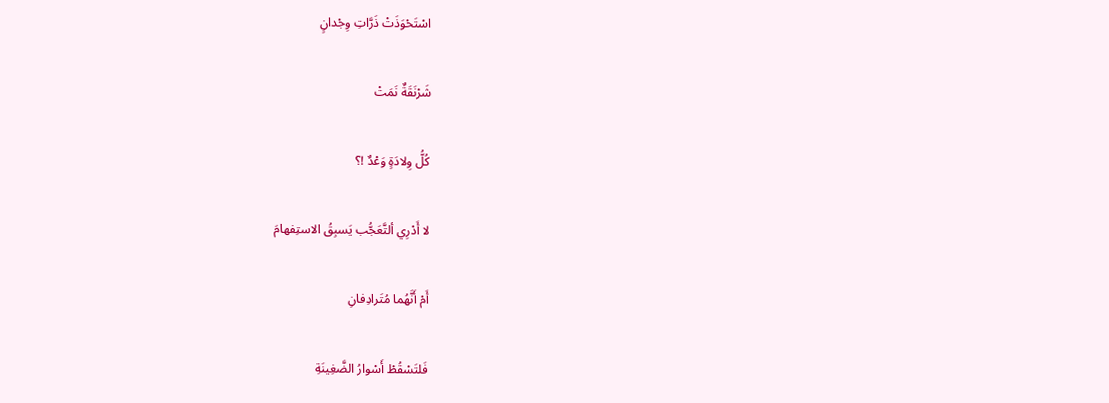اسْتَحْوَذَتْ ذَرَّاتِ وِجْدانٍ

شَرْنَقَةٌ نَمَتْ

كُلُّ وِلادَةٍ وَعْدٌ !؟

لا أَدْرِي ألتَّعَجُّب يَسبِقُ الاستِفهامَ

أَمْ أَنَّهُما مُتَرادِفانِ

فَلتَسْقُطْ أَسْوارُ الضَّغِينَةِ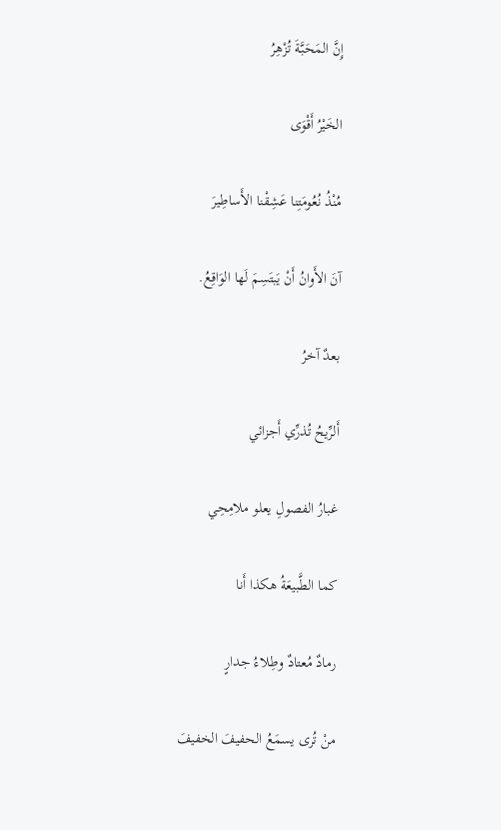إِنَّ المَحَبَّةَ تُزْهِرُ

الخَيْرُ أَقْوَى

مُنْذُ نُعُومَتِنا عَشِقْنا الأَساطِيرَ

آنَ الأَوانُ أَنْ يَبتَسِمَ لَها الوَاقِعُ.

بعدٌ آخرُ

أَلرِّيحُ تُذرِّي أَجزائي

غبارُ الفصولِ يعلو ملامِحِي

كما الطَّبيعَةُ هكذا أَنا

رمادٌ مُعتادٌ وطِلاءُ جدارٍ

منْ تُرى يسمَعُ الحفيفَ الخفيفَ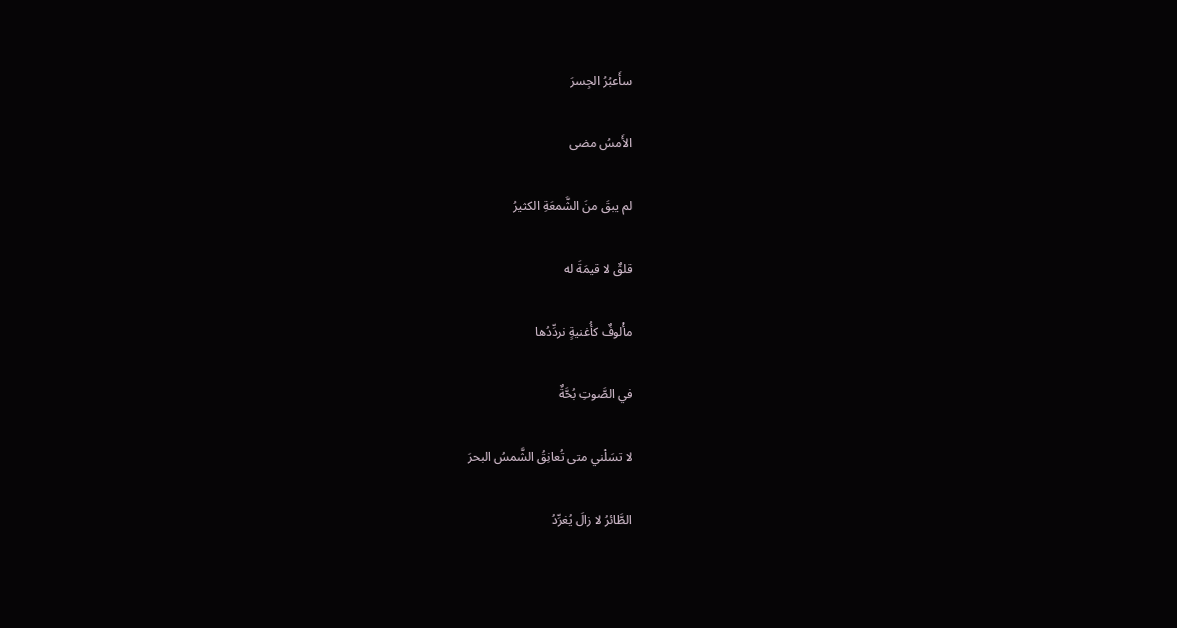سأَعبُرُ الجِسرَ

الأَمسُ مضى

لم يبقَ منَ الشَّمعَةِ الكثيرُ

قلقٌ لا قيمَةَ له

مأْلوفٌ كأُغنيةٍ نردِّدُها

في الصَّوتِ بُحَّةٌ

لا تسَلْني متى تُعانِقُ الشَّمسُ البحرَ

الطَّائرُ لا زالَ يُغرِّدُ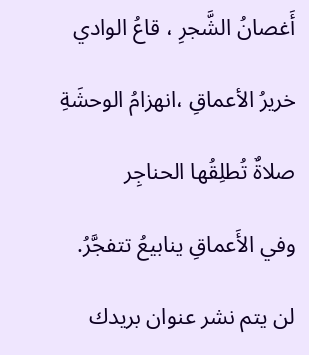أَغصانُ الشَّجرِ ، قاعُ الوادي

خريرُ الأعماقِ ،انهزامُ الوحشَةِ

صلاةٌ تُطلِقُها الحناجِر

وفي الأَعماقِ ينابيعُ تتفجَّرُ.

لن يتم نشر عنوان بريدك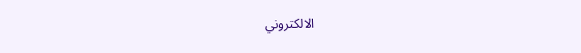الالكتروني